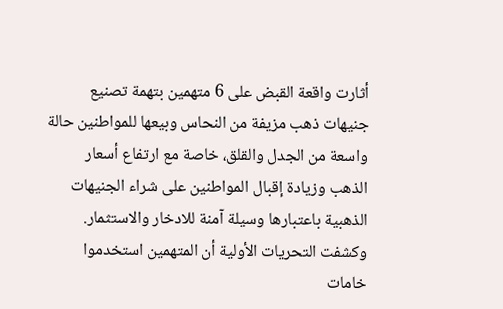أثارت واقعة القبض على 6 متهمين بتهمة تصنيع جنيهات ذهب مزيفة من النحاس وبيعها للمواطنين حالة واسعة من الجدل والقلق، خاصة مع ارتفاع أسعار الذهب وزيادة إقبال المواطنين على شراء الجنيهات الذهبية باعتبارها وسيلة آمنة للادخار والاستثمار.
وكشفت التحريات الأولية أن المتهمين استخدموا خامات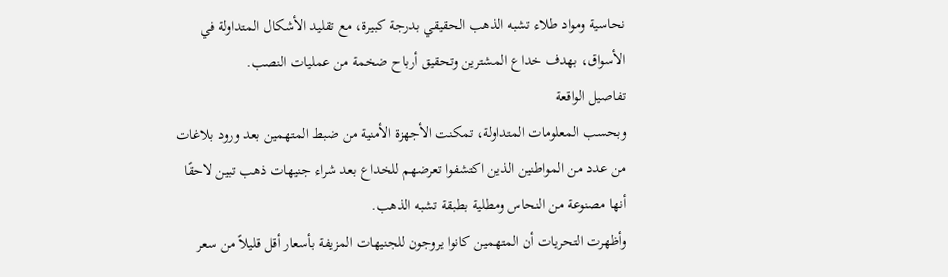نحاسية ومواد طلاء تشبه الذهب الحقيقي بدرجة كبيرة، مع تقليد الأشكال المتداولة في الأسواق، بهدف خداع المشترين وتحقيق أرباح ضخمة من عمليات النصب.
تفاصيل الواقعة
وبحسب المعلومات المتداولة، تمكنت الأجهزة الأمنية من ضبط المتهمين بعد ورود بلاغات من عدد من المواطنين الذين اكتشفوا تعرضهم للخداع بعد شراء جنيهات ذهب تبين لاحقًا أنها مصنوعة من النحاس ومطلية بطبقة تشبه الذهب.
وأظهرت التحريات أن المتهمين كانوا يروجون للجنيهات المزيفة بأسعار أقل قليلاً من سعر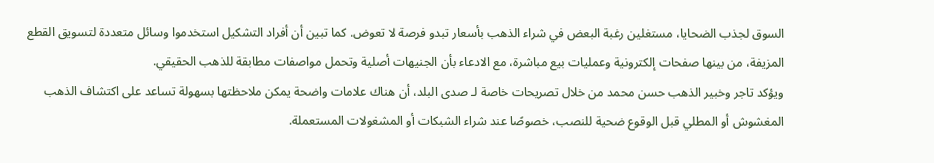السوق لجذب الضحايا، مستغلين رغبة البعض في شراء الذهب بأسعار تبدو فرصة لا تعوض. كما تبين أن أفراد التشكيل استخدموا وسائل متعددة لتسويق القطع المزيفة، من بينها صفحات إلكترونية وعمليات بيع مباشرة، مع الادعاء بأن الجنيهات أصلية وتحمل مواصفات مطابقة للذهب الحقيقي.
ويؤكد تاجر وخبير الذهب حسن محمد من خلال تصريحات خاصة لـ صدى البلد، أن هناك علامات واضحة يمكن ملاحظتها بسهولة تساعد على اكتشاف الذهب المغشوش أو المطلي قبل الوقوع ضحية للنصب، خصوصًا عند شراء الشبكات أو المشغولات المستعملة.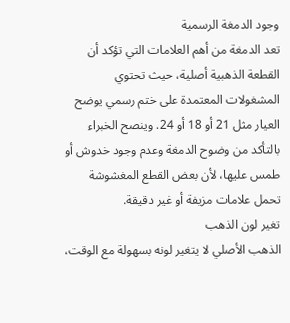وجود الدمغة الرسمية
تعد الدمغة من أهم العلامات التي تؤكد أن القطعة الذهبية أصلية، حيث تحتوي المشغولات المعتمدة على ختم رسمي يوضح العيار مثل 21 أو 18 أو 24. وينصح الخبراء بالتأكد من وضوح الدمغة وعدم وجود خدوش أو طمس عليها، لأن بعض القطع المغشوشة تحمل علامات مزيفة أو غير دقيقة.
تغير لون الذهب
الذهب الأصلي لا يتغير لونه بسهولة مع الوقت،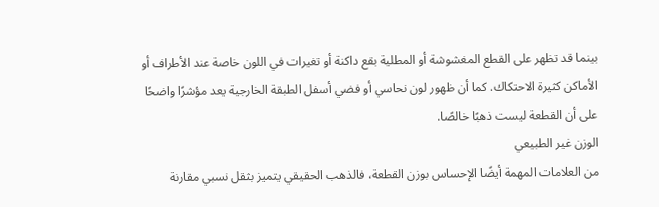بينما قد تظهر على القطع المغشوشة أو المطلية بقع داكنة أو تغيرات في اللون خاصة عند الأطراف أو الأماكن كثيرة الاحتكاك. كما أن ظهور لون نحاسي أو فضي أسفل الطبقة الخارجية يعد مؤشرًا واضحًا على أن القطعة ليست ذهبًا خالصًا.
الوزن غير الطبيعي
من العلامات المهمة أيضًا الإحساس بوزن القطعة، فالذهب الحقيقي يتميز بثقل نسبي مقارنة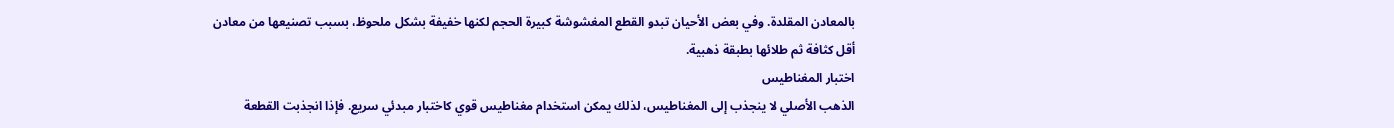بالمعادن المقلدة. وفي بعض الأحيان تبدو القطع المغشوشة كبيرة الحجم لكنها خفيفة بشكل ملحوظ، بسبب تصنيعها من معادن أقل كثافة ثم طلائها بطبقة ذهبية.
اختبار المغناطيس
الذهب الأصلي لا ينجذب إلى المغناطيس، لذلك يمكن استخدام مغناطيس قوي كاختبار مبدئي سريع. فإذا انجذبت القطعة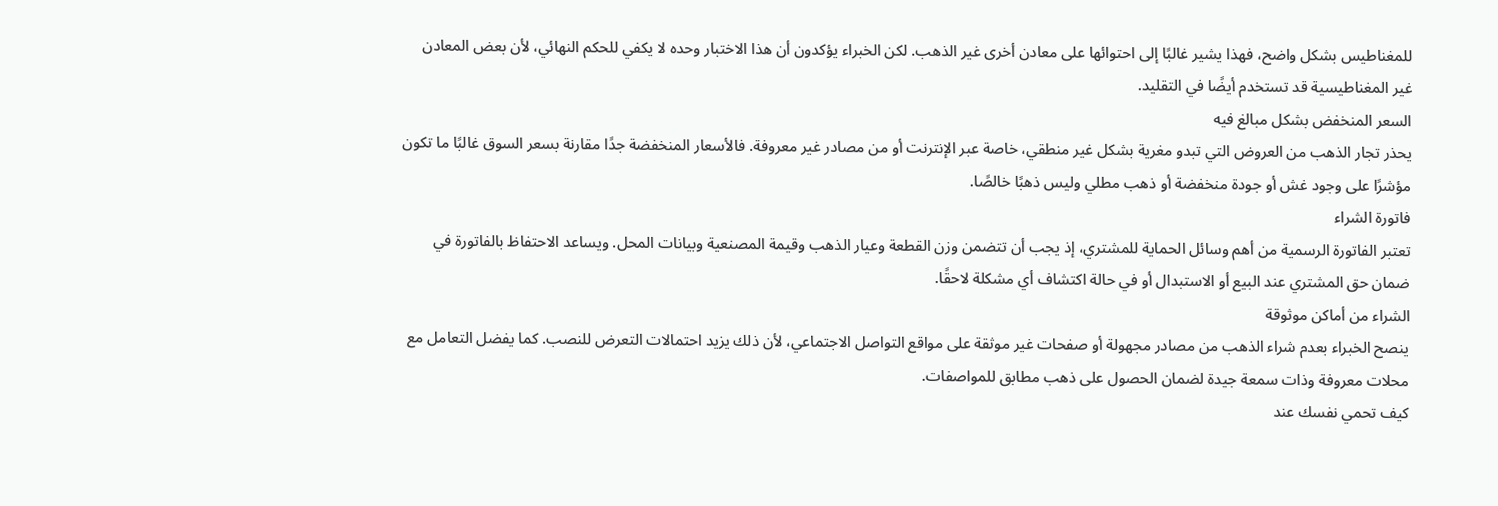للمغناطيس بشكل واضح، فهذا يشير غالبًا إلى احتوائها على معادن أخرى غير الذهب. لكن الخبراء يؤكدون أن هذا الاختبار وحده لا يكفي للحكم النهائي، لأن بعض المعادن غير المغناطيسية قد تستخدم أيضًا في التقليد.
السعر المنخفض بشكل مبالغ فيه
يحذر تجار الذهب من العروض التي تبدو مغرية بشكل غير منطقي، خاصة عبر الإنترنت أو من مصادر غير معروفة. فالأسعار المنخفضة جدًا مقارنة بسعر السوق غالبًا ما تكون مؤشرًا على وجود غش أو جودة منخفضة أو ذهب مطلي وليس ذهبًا خالصًا.
فاتورة الشراء
تعتبر الفاتورة الرسمية من أهم وسائل الحماية للمشتري، إذ يجب أن تتضمن وزن القطعة وعيار الذهب وقيمة المصنعية وبيانات المحل. ويساعد الاحتفاظ بالفاتورة في ضمان حق المشتري عند البيع أو الاستبدال أو في حالة اكتشاف أي مشكلة لاحقًا.
الشراء من أماكن موثوقة
ينصح الخبراء بعدم شراء الذهب من مصادر مجهولة أو صفحات غير موثقة على مواقع التواصل الاجتماعي، لأن ذلك يزيد احتمالات التعرض للنصب. كما يفضل التعامل مع محلات معروفة وذات سمعة جيدة لضمان الحصول على ذهب مطابق للمواصفات.
كيف تحمي نفسك عند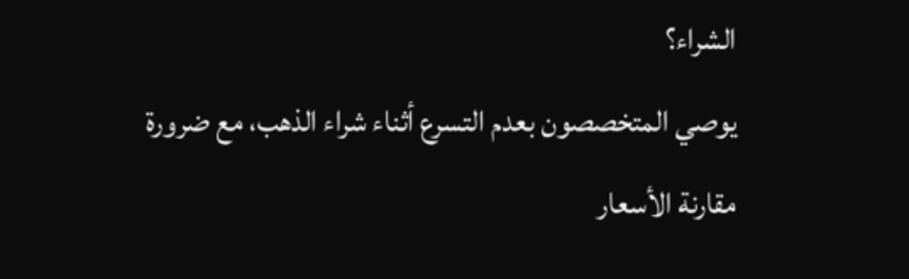الشراء؟
يوصي المتخصصون بعدم التسرع أثناء شراء الذهب، مع ضرورة مقارنة الأسعار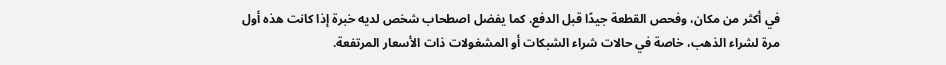في أكثر من مكان، وفحص القطعة جيدًا قبل الدفع. كما يفضل اصطحاب شخص لديه خبرة إذا كانت هذه أول مرة لشراء الذهب، خاصة في حالات شراء الشبكات أو المشغولات ذات الأسعار المرتفعة.